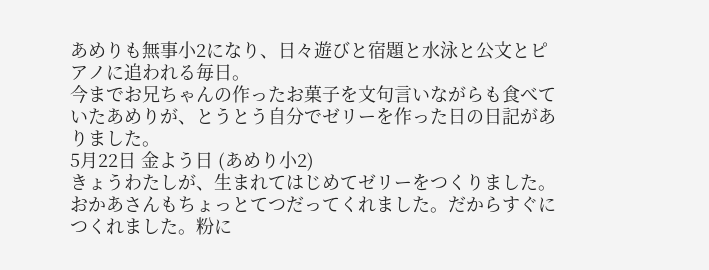あめりも無事小2になり、日々遊びと宿題と水泳と公文とピアノに追われる毎日。
今までお兄ちゃんの作ったお菓子を文句言いながらも食べていたあめりが、とうとう自分でゼリーを作った日の日記がありました。
5月22日 金よう日 (あめり小2)
きょうわたしが、生まれてはじめてゼリーをつくりました。おかあさんもちょっとてつだってくれました。だからすぐにつくれました。粉に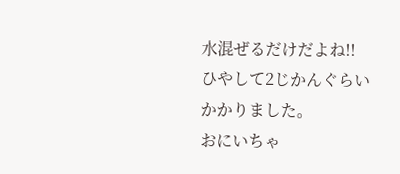水混ぜるだけだよね!!
ひやして2じかんぐらいかかりました。
おにいちゃ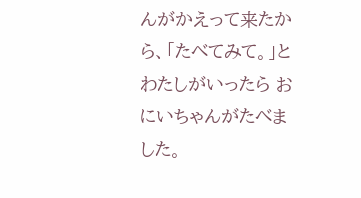んがかえって来たから、「たべてみて。」とわたしがいったら おにいちゃんがたべました。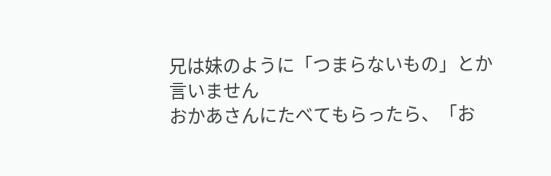兄は妹のように「つまらないもの」とか言いません
おかあさんにたべてもらったら、「お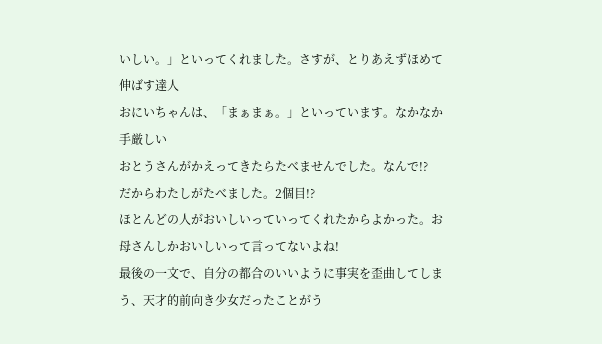いしい。」といってくれました。さすが、とりあえずほめて伸ばす達人
おにいちゃんは、「まぁまぁ。」といっています。なかなか手厳しい
おとうさんがかえってきたらたべませんでした。なんで!?
だからわたしがたべました。2個目!?
ほとんどの人がおいしいっていってくれたからよかった。お母さんしかおいしいって言ってないよね!
最後の一文で、自分の都合のいいように事実を歪曲してしまう、天才的前向き少女だったことがう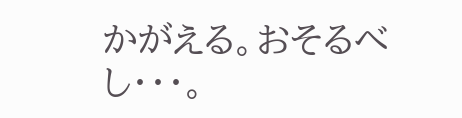かがえる。おそるべし・・・。